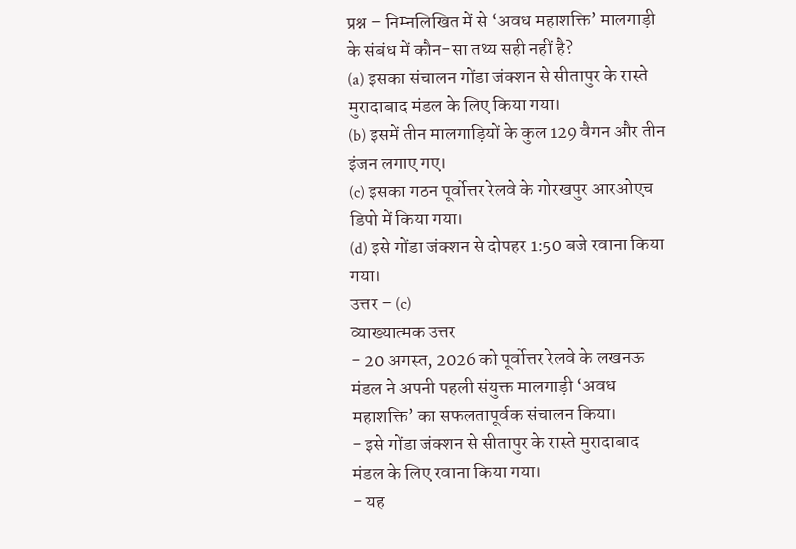प्रश्न – निम्नलिखित में से ‘अवध महाशक्ति’ मालगाड़ी के संबंध में कौन-सा तथ्य सही नहीं है?
(a) इसका संचालन गोंडा जंक्शन से सीतापुर के रास्ते मुरादाबाद मंडल के लिए किया गया।
(b) इसमें तीन मालगाड़ियों के कुल 129 वैगन और तीन इंजन लगाए गए।
(c) इसका गठन पूर्वोत्तर रेलवे के गोरखपुर आरओएच डिपो में किया गया।
(d) इसे गोंडा जंक्शन से दोपहर 1:50 बजे रवाना किया गया।
उत्तर – (c)
व्याख्यात्मक उत्तर
- 20 अगस्त, 2026 को पूर्वोत्तर रेलवे के लखनऊ मंडल ने अपनी पहली संयुक्त मालगाड़ी ‘अवध महाशक्ति’ का सफलतापूर्वक संचालन किया।
- इसे गोंडा जंक्शन से सीतापुर के रास्ते मुरादाबाद मंडल के लिए रवाना किया गया।
- यह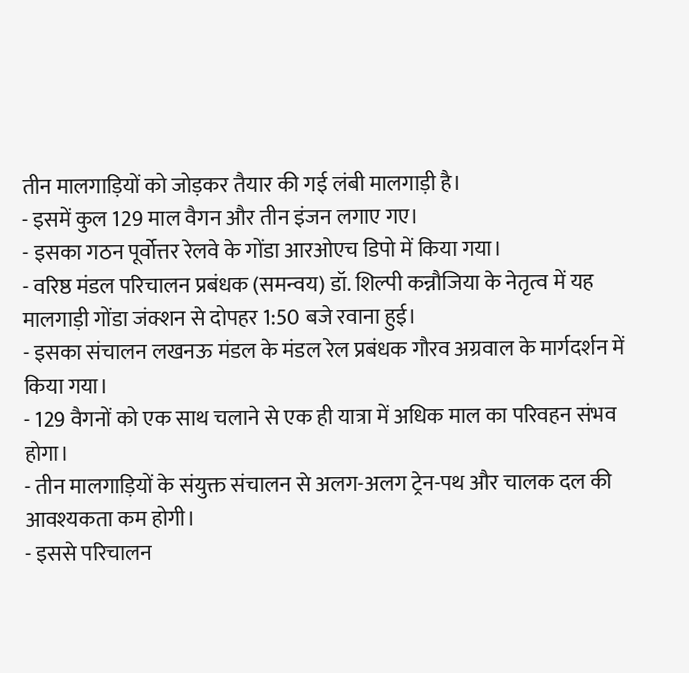तीन मालगाड़ियों को जोड़कर तैयार की गई लंबी मालगाड़ी है।
- इसमें कुल 129 माल वैगन और तीन इंजन लगाए गए।
- इसका गठन पूर्वोत्तर रेलवे के गोंडा आरओएच डिपो में किया गया।
- वरिष्ठ मंडल परिचालन प्रबंधक (समन्वय) डॉ. शिल्पी कन्नौजिया के नेतृत्व में यह मालगाड़ी गोंडा जंक्शन से दोपहर 1:50 बजे रवाना हुई।
- इसका संचालन लखनऊ मंडल के मंडल रेल प्रबंधक गौरव अग्रवाल के मार्गदर्शन में किया गया।
- 129 वैगनों को एक साथ चलाने से एक ही यात्रा में अधिक माल का परिवहन संभव होगा।
- तीन मालगाड़ियों के संयुक्त संचालन से अलग-अलग ट्रेन-पथ और चालक दल की आवश्यकता कम होगी।
- इससे परिचालन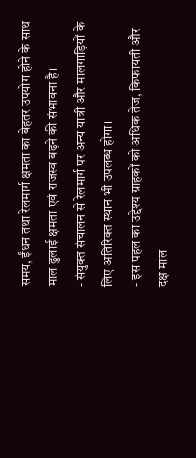समय, ईंधन तथा रेलमार्ग क्षमता का बेहतर उपयोग होने के साथ माल ढुलाई क्षमता एवं राजस्व बढ़ने की संभावना है।
- संयुक्त संचालन से रेलमार्ग पर अन्य यात्री और मालगाड़ियों के लिए अतिरिक्त स्थान भी उपलब्ध होगा।
- इस पहल का उद्देश्य ग्राहकों को अधिक तेज, किफायती और दक्ष माल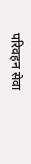परिवहन सेवा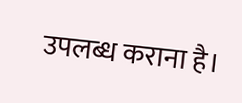उपलब्ध कराना है।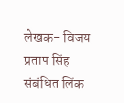लेखक- विजय प्रताप सिंह
संबंधित लिंक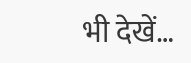भी देखें…